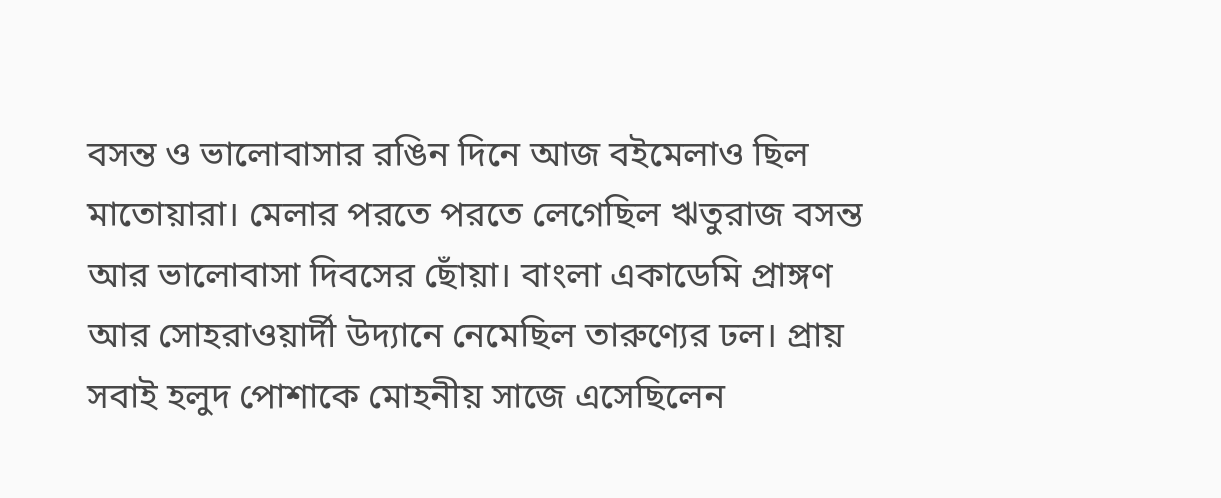বসন্ত ও ভালোবাসার রঙিন দিনে আজ বইমেলাও ছিল মাতোয়ারা। মেলার পরতে পরতে লেগেছিল ঋতুরাজ বসন্ত আর ভালোবাসা দিবসের ছোঁয়া। বাংলা একাডেমি প্রাঙ্গণ আর সোহরাওয়ার্দী উদ্যানে নেমেছিল তারুণ্যের ঢল। প্রায় সবাই হলুদ পোশাকে মোহনীয় সাজে এসেছিলেন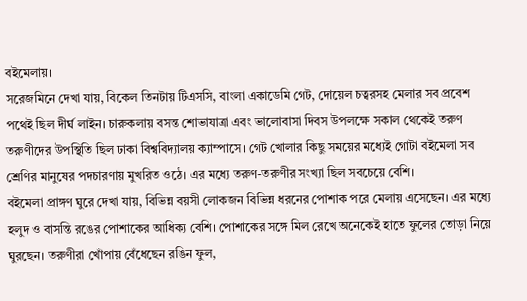বইমেলায়।
সরেজমিনে দেখা যায়, বিকেল তিনটায় টিএসসি, বাংলা একাডেমি গেট, দোয়েল চত্বরসহ মেলার সব প্রবেশ পথেই ছিল দীর্ঘ লাইন। চারুকলায় বসন্ত শোভাযাত্রা এবং ভালোবাসা দিবস উপলক্ষে সকাল থেকেই তরুণ তরুণীদের উপস্থিতি ছিল ঢাকা বিশ্ববিদ্যালয় ক্যাম্পাসে। গেট খোলার কিছু সময়ের মধ্যেই গোটা বইমেলা সব শ্রেণির মানুষের পদচারণায় মুখরিত ওঠে। এর মধ্যে তরুণ-তরুণীর সংখ্যা ছিল সবচেয়ে বেশি।
বইমেলা প্রাঙ্গণ ঘুরে দেখা যায়, বিভিন্ন বয়সী লোকজন বিভিন্ন ধরনের পোশাক পরে মেলায় এসেছেন। এর মধ্যে হলুদ ও বাসন্তি রঙের পোশাকের আধিক্য বেশি। পোশাকের সঙ্গে মিল রেখে অনেকেই হাতে ফুলের তোড়া নিয়ে ঘুরছেন। তরুণীরা খোঁপায় বেঁধেছেন রঙিন ফুল,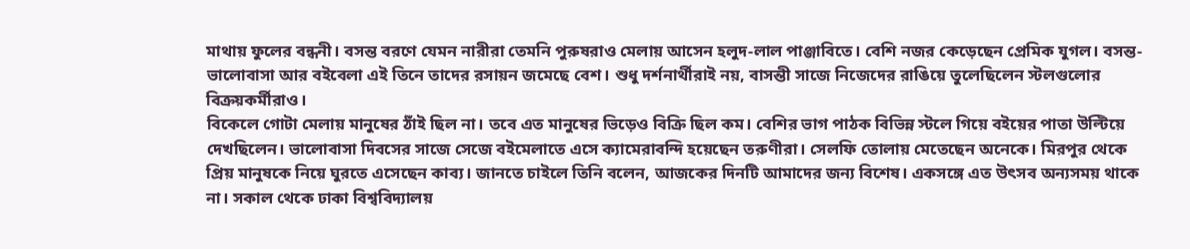মাথায় ফুলের বন্ধনী। বসন্ত বরণে যেমন নারীরা তেমনি পুরুষরাও মেলায় আসেন হলুদ-লাল পাঞ্জাবিতে। বেশি নজর কেড়েছেন প্রেমিক যুগল। বসন্ত-ভালোবাসা আর বইবেলা এই তিনে তাদের রসায়ন জমেছে বেশ। শুধু দর্শনার্থীরাই নয়, বাসন্তী সাজে নিজেদের রাঙিয়ে তুলেছিলেন স্টলগুলোর বিক্রয়কর্মীরাও।
বিকেলে গোটা মেলায় মানুষের ঠাঁই ছিল না। তবে এত মানুষের ভিড়েও বিক্রি ছিল কম। বেশির ভাগ পাঠক বিভিন্ন স্টলে গিয়ে বইয়ের পাতা উল্টিয়ে দেখছিলেন। ভালোবাসা দিবসের সাজে সেজে বইমেলাতে এসে ক্যামেরাবন্দি হয়েছেন তরুণীরা। সেলফি তোলায় মেতেছেন অনেকে। মিরপুর থেকে প্রিয় মানুষকে নিয়ে ঘুরতে এসেছেন কাব্য। জানতে চাইলে তিনি বলেন, আজকের দিনটি আমাদের জন্য বিশেষ। একসঙ্গে এত উৎসব অন্যসময় থাকে না। সকাল থেকে ঢাকা বিশ্ববিদ্যালয়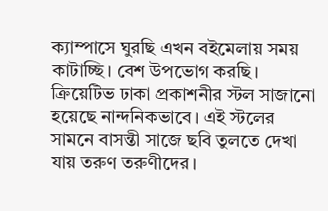ক্যাম্পাসে ঘুরছি এখন বইমেলায় সময় কাটাচ্ছি। বেশ উপভোগ করছি।
ক্রিয়েটিভ ঢাকা প্রকাশনীর স্টল সাজানো হয়েছে নান্দনিকভাবে। এই স্টলের সামনে বাসন্তী সাজে ছবি তুলতে দেখা যায় তরুণ তরুণীদের।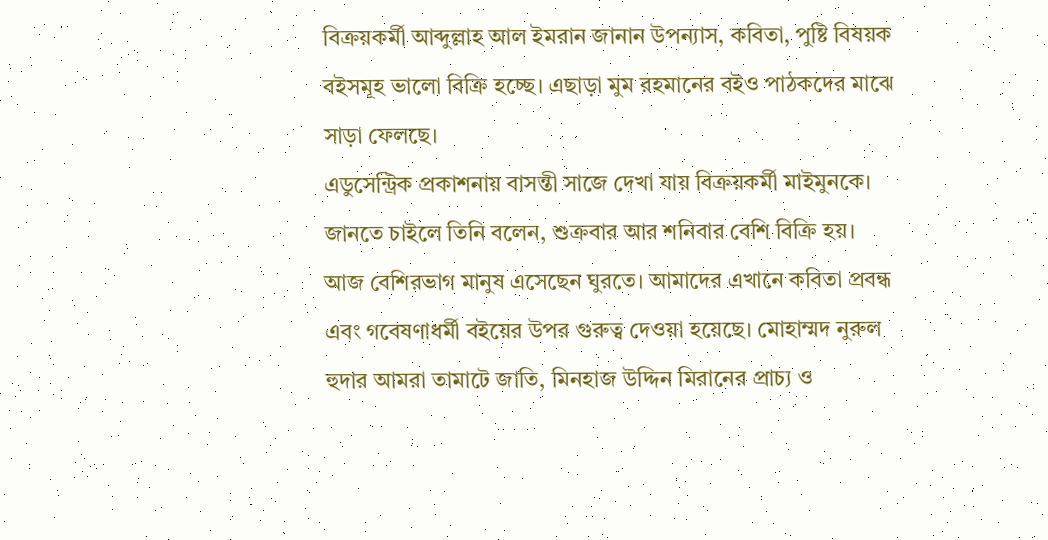বিক্রয়কর্মী আব্দুল্লাহ আল ইমরান জানান উপন্যাস, কবিতা, পুষ্টি বিষয়ক বইসমূহ ভালো বিক্রি হচ্ছে। এছাড়া মুম রহমানের বইও পাঠকদের মাঝে সাড়া ফেলছে।
এডুসেন্ট্রিক প্রকাশনায় বাসন্তী সাজে দেখা যায় বিক্রয়কর্মী মাইমুনকে। জানতে চাইলে তিনি বলেন, শুক্রবার আর শনিবার বেশি বিক্রি হয়। আজ বেশিরভাগ মানুষ এসেছেন ঘুরতে। আমাদের এখানে কবিতা প্রবন্ধ এবং গবেষণাধর্মী বইয়ের উপর গুরুত্ব দেওয়া হয়েছে। মোহাম্মদ নুরুল হুদার আমরা তামাটে জাতি, মিনহাজ উদ্দিন মিরানের প্রাচ্য ও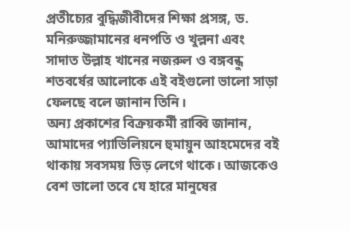প্রতীচ্যের বুদ্ধিজীবীদের শিক্ষা প্রসঙ্গ, ড. মনিরুজ্জামানের ধনপতি ও খুল্লনা এবং সাদাত উল্লাহ খানের নজরুল ও বঙ্গবন্ধু শতবর্ষের আলোকে এই বইগুলো ভালো সাড়া ফেলছে বলে জানান তিনি।
অন্য প্রকাশের বিক্রয়কর্মী রাব্বি জানান, আমাদের প্যাভিলিয়নে হুমায়ুন আহমেদের বই থাকায় সবসময় ভিড় লেগে থাকে। আজকেও বেশ ভালো তবে যে হারে মানুষের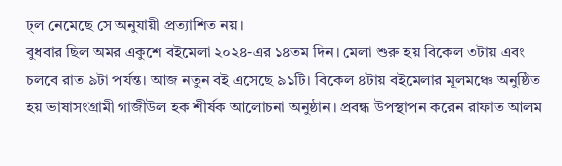ঢ্ল নেমেছে সে অনুযায়ী প্রত্যাশিত নয়।
বুধবার ছিল অমর একুশে বইমেলা ২০২৪-এর ১৪তম দিন। মেলা শুরু হয় বিকেল ৩টায় এবং চলবে রাত ৯টা পর্যন্ত। আজ নতুন বই এসেছে ৯১টি। বিকেল ৪টায় বইমেলার মূলমঞ্চে অনুষ্ঠিত হয় ভাষাসংগ্রামী গাজীউল হক শীর্ষক আলোচনা অনুষ্ঠান। প্রবন্ধ উপস্থাপন করেন রাফাত আলম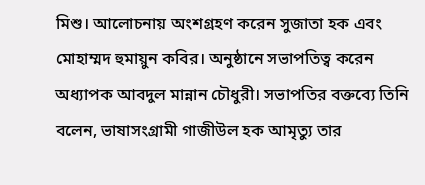মিশু। আলোচনায় অংশগ্রহণ করেন সুজাতা হক এবং মোহাম্মদ হুমায়ুন কবির। অনুষ্ঠানে সভাপতিত্ব করেন অধ্যাপক আবদুল মান্নান চৌধুরী। সভাপতির বক্তব্যে তিনি বলেন, ভাষাসংগ্রামী গাজীউল হক আমৃত্যু তার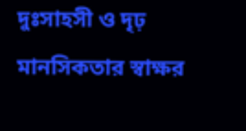দুঃসাহসী ও দৃঢ় মানসিকতার স্বাক্ষর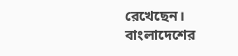রেখেছেন। বাংলাদেশের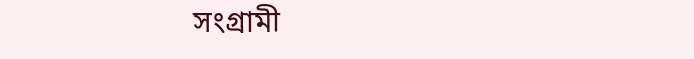সংগ্রামী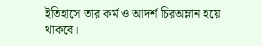ইতিহাসে তার কর্ম ও আদর্শ চিরঅম্লান হয়ে থাকবে।